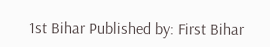1st Bihar Published by: First Bihar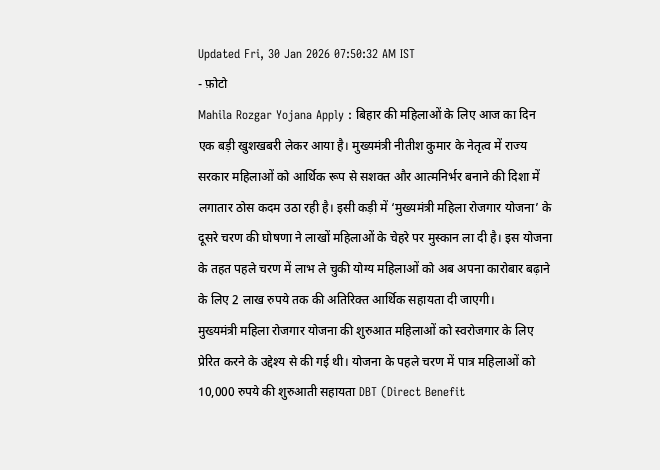Updated Fri, 30 Jan 2026 07:50:32 AM IST
- फ़ोटो
Mahila Rozgar Yojana Apply : बिहार की महिलाओं के लिए आज का दिन एक बड़ी खुशखबरी लेकर आया है। मुख्यमंत्री नीतीश कुमार के नेतृत्व में राज्य सरकार महिलाओं को आर्थिक रूप से सशक्त और आत्मनिर्भर बनाने की दिशा में लगातार ठोस कदम उठा रही है। इसी कड़ी में ‘मुख्यमंत्री महिला रोजगार योजना’ के दूसरे चरण की घोषणा ने लाखों महिलाओं के चेहरे पर मुस्कान ला दी है। इस योजना के तहत पहले चरण में लाभ ले चुकी योग्य महिलाओं को अब अपना कारोबार बढ़ाने के लिए 2 लाख रुपये तक की अतिरिक्त आर्थिक सहायता दी जाएगी।
मुख्यमंत्री महिला रोजगार योजना की शुरुआत महिलाओं को स्वरोजगार के लिए प्रेरित करने के उद्देश्य से की गई थी। योजना के पहले चरण में पात्र महिलाओं को 10,000 रुपये की शुरुआती सहायता DBT (Direct Benefit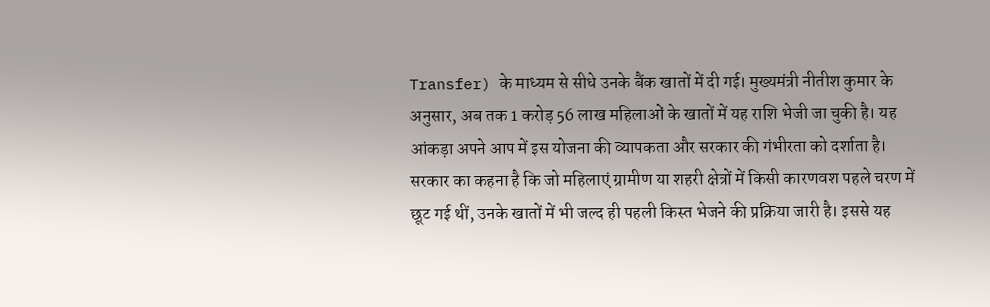Transfer) के माध्यम से सीधे उनके बैंक खातों में दी गई। मुख्यमंत्री नीतीश कुमार के अनुसार, अब तक 1 करोड़ 56 लाख महिलाओं के खातों में यह राशि भेजी जा चुकी है। यह आंकड़ा अपने आप में इस योजना की व्यापकता और सरकार की गंभीरता को दर्शाता है।
सरकार का कहना है कि जो महिलाएं ग्रामीण या शहरी क्षेत्रों में किसी कारणवश पहले चरण में छूट गई थीं, उनके खातों में भी जल्द ही पहली किस्त भेजने की प्रक्रिया जारी है। इससे यह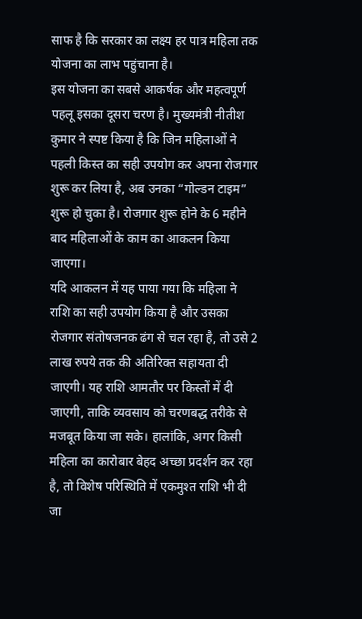साफ है कि सरकार का लक्ष्य हर पात्र महिला तक योजना का लाभ पहुंचाना है।
इस योजना का सबसे आकर्षक और महत्वपूर्ण पहलू इसका दूसरा चरण है। मुख्यमंत्री नीतीश कुमार ने स्पष्ट किया है कि जिन महिलाओं ने पहली किस्त का सही उपयोग कर अपना रोजगार शुरू कर लिया है, अब उनका “गोल्डन टाइम” शुरू हो चुका है। रोजगार शुरू होने के 6 महीने बाद महिलाओं के काम का आकलन किया जाएगा।
यदि आकलन में यह पाया गया कि महिला ने राशि का सही उपयोग किया है और उसका रोजगार संतोषजनक ढंग से चल रहा है, तो उसे 2 लाख रुपये तक की अतिरिक्त सहायता दी जाएगी। यह राशि आमतौर पर किस्तों में दी जाएगी, ताकि व्यवसाय को चरणबद्ध तरीके से मजबूत किया जा सके। हालांकि, अगर किसी महिला का कारोबार बेहद अच्छा प्रदर्शन कर रहा है, तो विशेष परिस्थिति में एकमुश्त राशि भी दी जा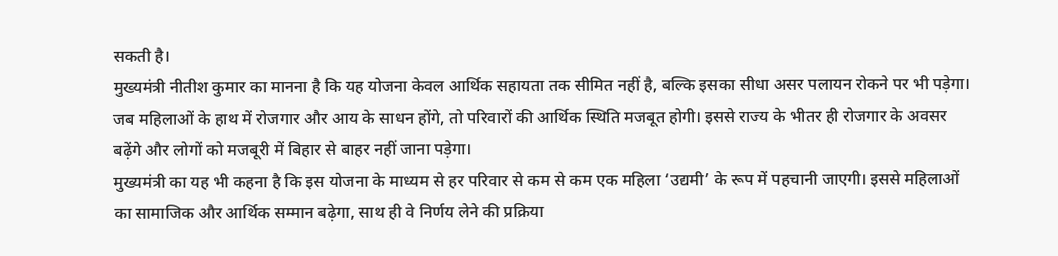सकती है।
मुख्यमंत्री नीतीश कुमार का मानना है कि यह योजना केवल आर्थिक सहायता तक सीमित नहीं है, बल्कि इसका सीधा असर पलायन रोकने पर भी पड़ेगा। जब महिलाओं के हाथ में रोजगार और आय के साधन होंगे, तो परिवारों की आर्थिक स्थिति मजबूत होगी। इससे राज्य के भीतर ही रोजगार के अवसर बढ़ेंगे और लोगों को मजबूरी में बिहार से बाहर नहीं जाना पड़ेगा।
मुख्यमंत्री का यह भी कहना है कि इस योजना के माध्यम से हर परिवार से कम से कम एक महिला ‘उद्यमी’ के रूप में पहचानी जाएगी। इससे महिलाओं का सामाजिक और आर्थिक सम्मान बढ़ेगा, साथ ही वे निर्णय लेने की प्रक्रिया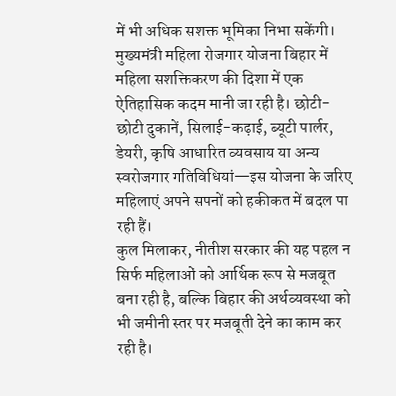में भी अधिक सशक्त भूमिका निभा सकेंगी।
मुख्यमंत्री महिला रोजगार योजना बिहार में महिला सशक्तिकरण की दिशा में एक ऐतिहासिक कदम मानी जा रही है। छोटी-छोटी दुकानें, सिलाई-कढ़ाई, ब्यूटी पार्लर, डेयरी, कृषि आधारित व्यवसाय या अन्य स्वरोजगार गतिविधियां—इस योजना के जरिए महिलाएं अपने सपनों को हकीकत में बदल पा रही हैं।
कुल मिलाकर, नीतीश सरकार की यह पहल न सिर्फ महिलाओं को आर्थिक रूप से मजबूत बना रही है, बल्कि बिहार की अर्थव्यवस्था को भी जमीनी स्तर पर मजबूती देने का काम कर रही है।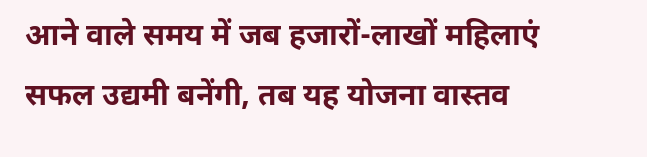आने वाले समय में जब हजारों-लाखों महिलाएं सफल उद्यमी बनेंगी, तब यह योजना वास्तव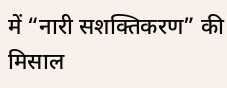में “नारी सशक्तिकरण” की मिसाल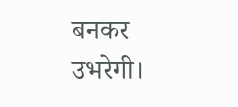बनकर उभरेगी।